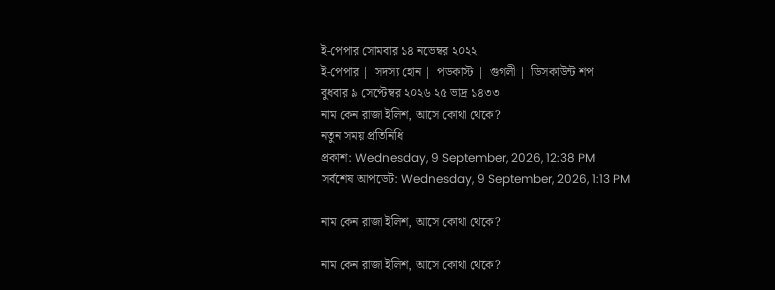ই-পেপার সোমবার ১৪ নভেম্বর ২০২২
ই-পেপার |  সদস্য হোন |  পডকাস্ট |  গুগলী |  ডিসকাউন্ট শপ
বুধবার ৯ সেপ্টেম্বর ২০২৬ ২৫ ভাদ্র ১৪৩৩
নাম কেন রাজা ইলিশ, আসে কোথা থেকে?
নতুন সময় প্রতিনিধি
প্রকাশ: Wednesday, 9 September, 2026, 12:38 PM
সর্বশেষ আপডেট: Wednesday, 9 September, 2026, 1:13 PM

নাম কেন রাজা ইলিশ, আসে কোথা থেকে?

নাম কেন রাজা ইলিশ, আসে কোথা থেকে?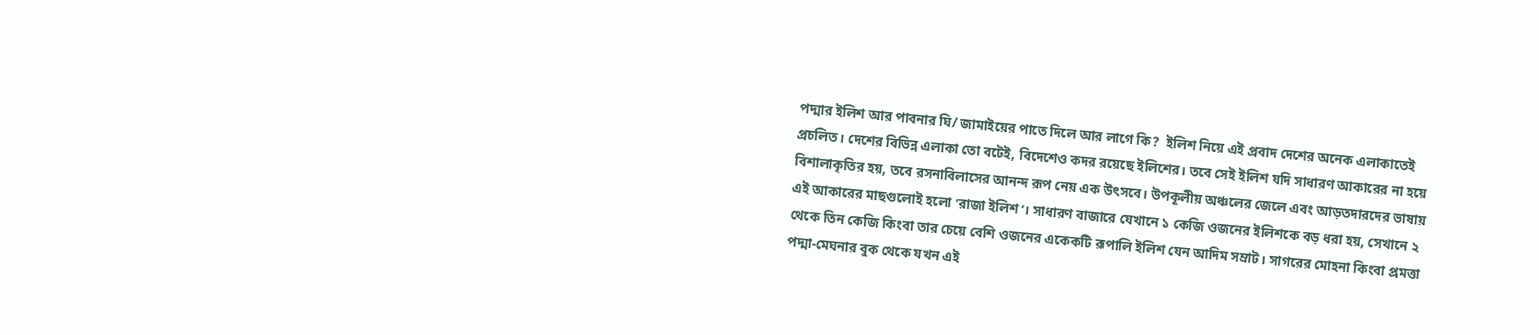পদ্মার ইলিশ আর পাবনার ঘি/ জামাইয়ের পাতে দিলে আর লাগে কি?  ইলিশ নিয়ে এই প্রবাদ দেশের অনেক এলাকাতেই প্রচলিত। দেশের বিভিন্ন এলাকা তো বটেই, বিদেশেও কদর রয়েছে ইলিশের। তবে সেই ইলিশ যদি সাধারণ আকারের না হয়ে বিশালাকৃতির হয়, তবে রসনাবিলাসের আনন্দ রূপ নেয় এক উৎসবে। উপকূলীয় অঞ্চলের জেলে এবং আড়তদারদের ভাষায় এই আকারের মাছগুলোই হলো ‘রাজা ইলিশ’। সাধারণ বাজারে যেখানে ১ কেজি ওজনের ইলিশকে বড় ধরা হয়, সেখানে ২ থেকে তিন কেজি কিংবা তার চেয়ে বেশি ওজনের একেকটি রূপালি ইলিশ যেন আদিম সম্রাট। সাগরের মোহনা কিংবা প্রমত্তা পদ্মা-মেঘনার বুক থেকে যখন এই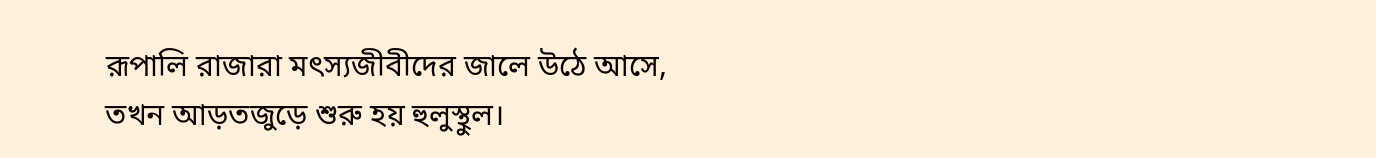রূপালি রাজারা মৎস্যজীবীদের জালে উঠে আসে, তখন আড়তজুড়ে শুরু হয় হুলুস্থুল।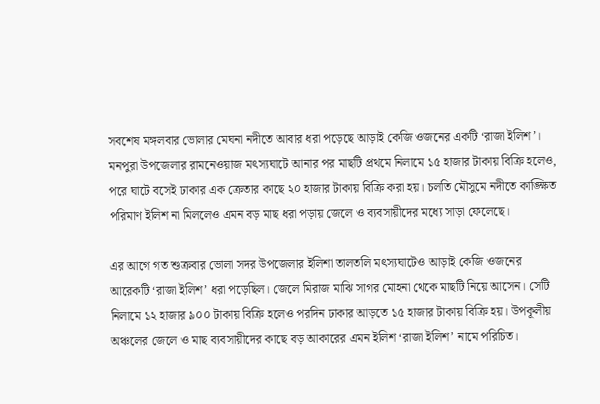সবশেষ মঙ্গলবার ভোলার মেঘনা নদীতে আবার ধরা পড়েছে আড়াই কেজি ওজনের একটি ‘রাজা ইলিশ’। মনপুরা উপজেলার রামনেওয়াজ মৎস্যঘাটে আনার পর মাছটি প্রথমে নিলামে ১৫ হাজার টাকায় বিক্রি হলেও, পরে ঘাটে বসেই ঢাকার এক ক্রেতার কাছে ২০ হাজার টাকায় বিক্রি করা হয়। চলতি মৌসুমে নদীতে কাঙ্ক্ষিত পরিমাণ ইলিশ না মিললেও এমন বড় মাছ ধরা পড়ায় জেলে ও ব্যবসায়ীদের মধ্যে সাড়া ফেলেছে।

এর আগে গত শুক্রবার ভোলা সদর উপজেলার ইলিশা তালতলি মৎস্যঘাটেও আড়াই কেজি ওজনের আরেকটি ‘রাজা ইলিশ’ ধরা পড়েছিল। জেলে মিরাজ মাঝি সাগর মোহনা থেকে মাছটি নিয়ে আসেন। সেটি নিলামে ১২ হাজার ৯০০ টাকায় বিক্রি হলেও পরদিন ঢাকার আড়তে ১৫ হাজার টাকায় বিক্রি হয়। উপকূলীয় অঞ্চলের জেলে ও মাছ ব্যবসায়ীদের কাছে বড় আকারের এমন ইলিশ ‘রাজা ইলিশ’ নামে পরিচিত।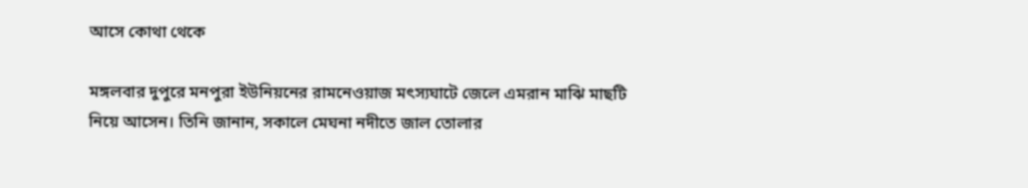আসে কোথা থেকে

মঙ্গলবার দুপুরে মনপুরা ইউনিয়নের রামনেওয়াজ মৎস্যঘাটে জেলে এমরান মাঝি মাছটি নিয়ে আসেন। তিনি জানান, সকালে মেঘনা নদীতে জাল তোলার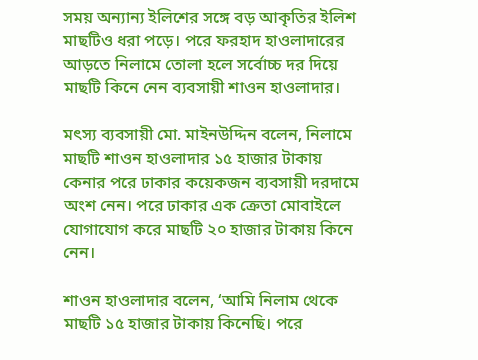সময় অন্যান্য ইলিশের সঙ্গে বড় আকৃতির ইলিশ মাছটিও ধরা পড়ে। পরে ফরহাদ হাওলাদারের আড়তে নিলামে তোলা হলে সর্বোচ্চ দর দিয়ে মাছটি কিনে নেন ব্যবসায়ী শাওন হাওলাদার।

মৎস্য ব্যবসায়ী মো. মাইনউদ্দিন বলেন, নিলামে মাছটি শাওন হাওলাদার ১৫ হাজার টাকায় কেনার পরে ঢাকার কয়েকজন ব্যবসায়ী দরদামে অংশ নেন। পরে ঢাকার এক ক্রেতা মোবাইলে যোগাযোগ করে মাছটি ২০ হাজার টাকায় কিনে নেন।

শাওন হাওলাদার বলেন, ‘আমি নিলাম থেকে মাছটি ১৫ হাজার টাকায় কিনেছি। পরে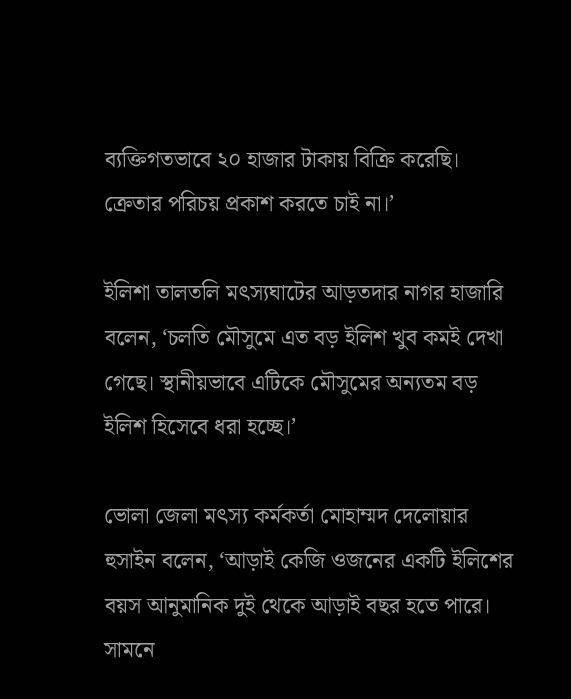ব্যক্তিগতভাবে ২০ হাজার টাকায় বিক্রি করেছি। ক্রেতার পরিচয় প্রকাশ করতে চাই না।’

ইলিশা তালতলি মৎস্যঘাটের আড়তদার নাগর হাজারি বলেন, ‘চলতি মৌসুমে এত বড় ইলিশ খুব কমই দেখা গেছে। স্থানীয়ভাবে এটিকে মৌসুমের অন্যতম বড় ইলিশ হিসেবে ধরা হচ্ছে।’

ভোলা জেলা মৎস্য কর্মকর্তা মোহাম্মদ দেলোয়ার হুসাইন বলেন, ‘আড়াই কেজি ওজনের একটি ইলিশের বয়স আনুমানিক দুই থেকে আড়াই বছর হতে পারে। সামনে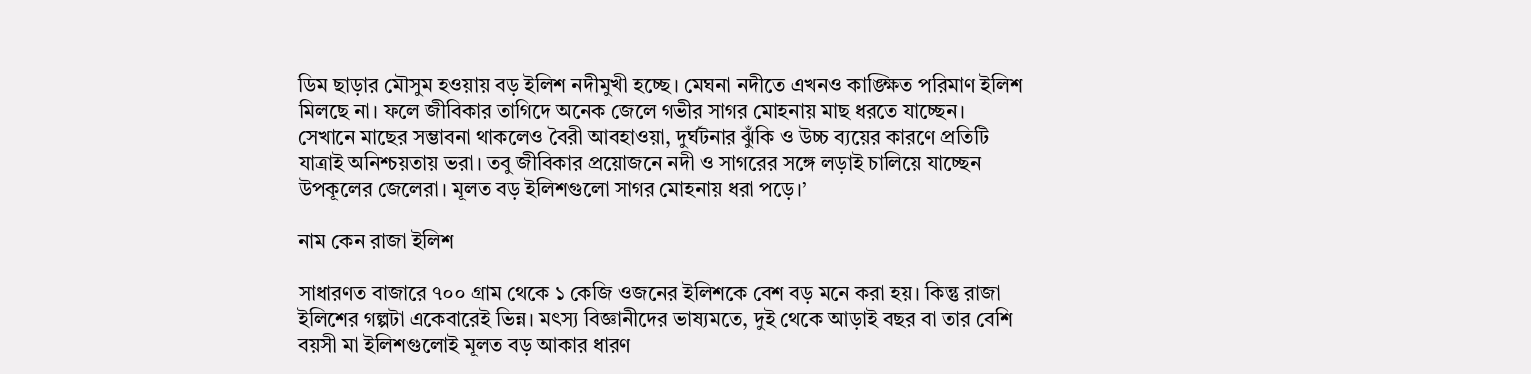ডিম ছাড়ার মৌসুম হওয়ায় বড় ইলিশ নদীমুখী হচ্ছে। মেঘনা নদীতে এখনও কাঙ্ক্ষিত পরিমাণ ইলিশ মিলছে না। ফলে জীবিকার তাগিদে অনেক জেলে গভীর সাগর মোহনায় মাছ ধরতে যাচ্ছেন। সেখানে মাছের সম্ভাবনা থাকলেও বৈরী আবহাওয়া, দুর্ঘটনার ঝুঁকি ও উচ্চ ব্যয়ের কারণে প্রতিটি যাত্রাই অনিশ্চয়তায় ভরা। তবু জীবিকার প্রয়োজনে নদী ও সাগরের সঙ্গে লড়াই চালিয়ে যাচ্ছেন উপকূলের জেলেরা। মূলত বড় ইলিশগুলো সাগর মোহনায় ধরা পড়ে।’

নাম কেন রাজা ইলিশ

সাধারণত বাজারে ৭০০ গ্রাম থেকে ১ কেজি ওজনের ইলিশকে বেশ বড় মনে করা হয়। কিন্তু রাজা ইলিশের গল্পটা একেবারেই ভিন্ন। মৎস্য বিজ্ঞানীদের ভাষ্যমতে, দুই থেকে আড়াই বছর বা তার বেশি বয়সী মা ইলিশগুলোই মূলত বড় আকার ধারণ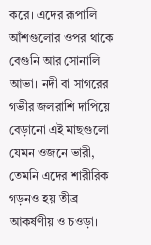করে। এদের রূপালি আঁশগুলোর ওপর থাকে বেগুনি আর সোনালি আভা। নদী বা সাগরের গভীর জলরাশি দাপিয়ে বেড়ানো এই মাছগুলো যেমন ওজনে ভারী, তেমনি এদের শারীরিক গড়নও হয় তীব্র আকর্ষণীয় ও চওড়া।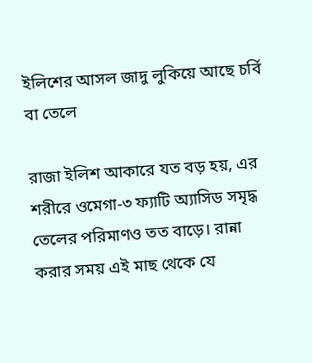ইলিশের আসল জাদু লুকিয়ে আছে চর্বি বা তেলে

রাজা ইলিশ আকারে যত বড় হয়, এর শরীরে ওমেগা-৩ ফ্যাটি অ্যাসিড সমৃদ্ধ তেলের পরিমাণও তত বাড়ে। রান্না করার সময় এই মাছ থেকে যে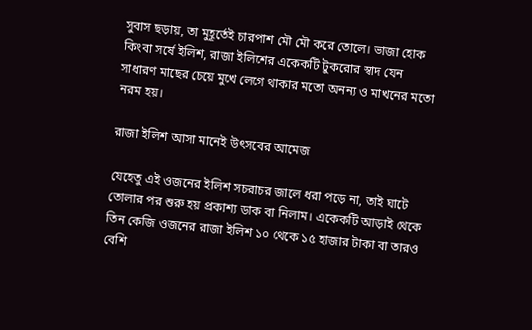সুবাস ছড়ায়, তা মুহূর্তেই চারপাশ মৌ মৌ করে তোলে। ভাজা হোক কিংবা সর্ষে ইলিশ, রাজা ইলিশের একেকটি টুকরোর স্বাদ যেন সাধারণ মাছের চেয়ে মুখে লেগে থাকার মতো অনন্য ও মাখনের মতো নরম হয়।

রাজা ইলিশ আসা মানেই উৎসবের আমেজ

যেহেতু এই ওজনের ইলিশ সচরাচর জালে ধরা পড়ে না, তাই ঘাটে তোলার পর শুরু হয় প্রকাশ্য ডাক বা নিলাম। একেকটি আড়াই থেকে তিন কেজি ওজনের রাজা ইলিশ ১০ থেকে ১৫ হাজার টাকা বা তারও বেশি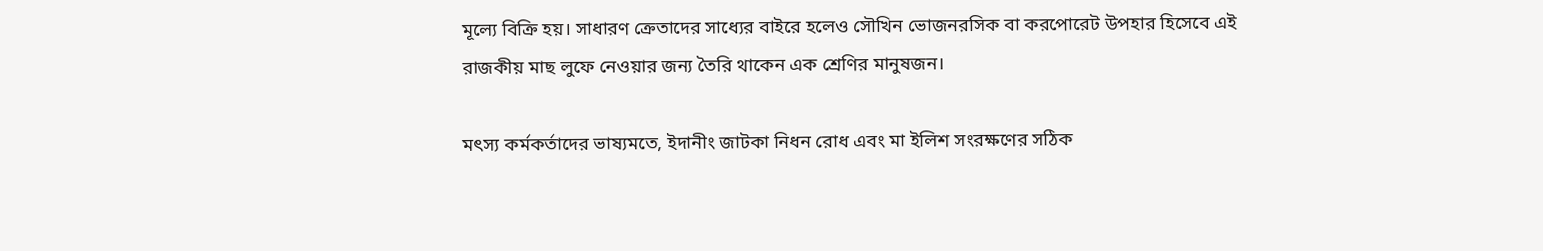মূল্যে বিক্রি হয়। সাধারণ ক্রেতাদের সাধ্যের বাইরে হলেও সৌখিন ভোজনরসিক বা করপোরেট উপহার হিসেবে এই রাজকীয় মাছ লুফে নেওয়ার জন্য তৈরি থাকেন এক শ্রেণির মানুষজন।

মৎস্য কর্মকর্তাদের ভাষ্যমতে, ইদানীং জাটকা নিধন রোধ এবং মা ইলিশ সংরক্ষণের সঠিক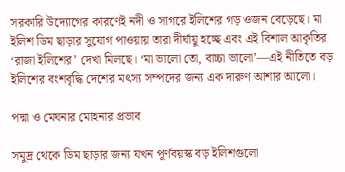সরকারি উদ্যোগের কারণেই নদী ও সাগরে ইলিশের গড় ওজন বেড়েছে। মা ইলিশ ডিম ছাড়ার সুযোগ পাওয়ায় তারা দীর্ঘায়ু হচ্ছে এবং এই বিশাল আকৃতির ‘রাজা ইলিশের’ দেখা মিলছে। ‘মা ভালো তো, বাচ্চা ভালো’—এই নীতিতে বড় ইলিশের বংশবৃদ্ধি দেশের মৎস্য সম্পদের জন্য এক দারুণ আশার আলো।

পদ্মা ও মেঘনার মোহনার প্রভাব

সমুদ্র থেকে ডিম ছাড়ার জন্য যখন পূর্ণবয়স্ক বড় ইলিশগুলো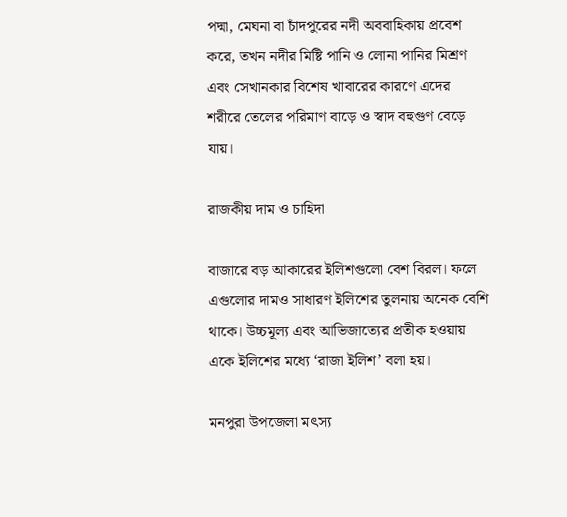পদ্মা, মেঘনা বা চাঁদপুরের নদী অববাহিকায় প্রবেশ করে, তখন নদীর মিষ্টি পানি ও লোনা পানির মিশ্রণ এবং সেখানকার বিশেষ খাবারের কারণে এদের শরীরে তেলের পরিমাণ বাড়ে ও স্বাদ বহুগুণ বেড়ে যায়।

রাজকীয় দাম ও চাহিদা

বাজারে বড় আকারের ইলিশগুলো বেশ বিরল। ফলে এগুলোর দামও সাধারণ ইলিশের তুলনায় অনেক বেশি থাকে। উচ্চমূল্য এবং আভিজাত্যের প্রতীক হওয়ায় একে ইলিশের মধ্যে ‘রাজা ইলিশ’ বলা হয়।

মনপুরা উপজেলা মৎস্য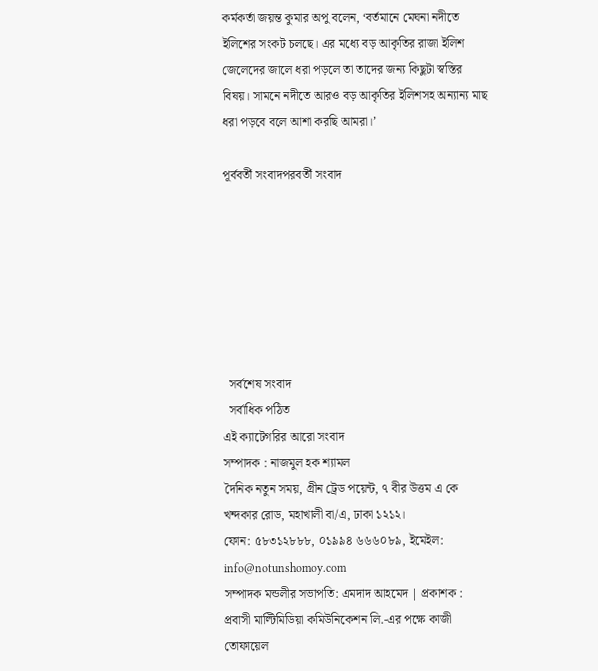কর্মকর্তা জয়ন্ত কুমার অপু বলেন, ‘বর্তমানে মেঘনা নদীতে ইলিশের সংকট চলছে। এর মধ্যে বড় আকৃতির রাজা ইলিশ জেলেদের জালে ধরা পড়লে তা তাদের জন্য কিছুটা স্বস্তির বিষয়। সামনে নদীতে আরও বড় আকৃতির ইলিশসহ অন্যান্য মাছ ধরা পড়বে বলে আশা করছি আমরা।’

পূর্ববর্তী সংবাদপরবর্তী সংবাদ







  সর্বশেষ সংবাদ
  সর্বাধিক পঠিত
এই ক্যাটেগরির আরো সংবাদ
সম্পাদক : নাজমুল হক শ্যামল
দৈনিক নতুন সময়, গ্রীন ট্রেড পয়েন্ট, ৭ বীর উত্তম এ কে খন্দকার রোড, মহাখালী বা/এ, ঢাকা ১২১২।
ফোন: ৫৮৩১২৮৮৮, ০১৯৯৪ ৬৬৬০৮৯, ইমেইল: info@notunshomoy.com
সম্পাদক মন্ডলীর সভাপতি: এমদাদ আহমেদ | প্রকাশক : প্রবাসী মাল্টিমিডিয়া কমিউনিকেশন লি.-এর পক্ষে কাজী তোফায়েল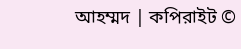আহম্মদ | কপিরাইট ©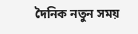দৈনিক নতুন সময়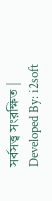সর্বসত্ত্ব সংরক্ষিত | Developed By: i2soft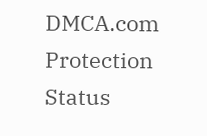DMCA.com Protection Status